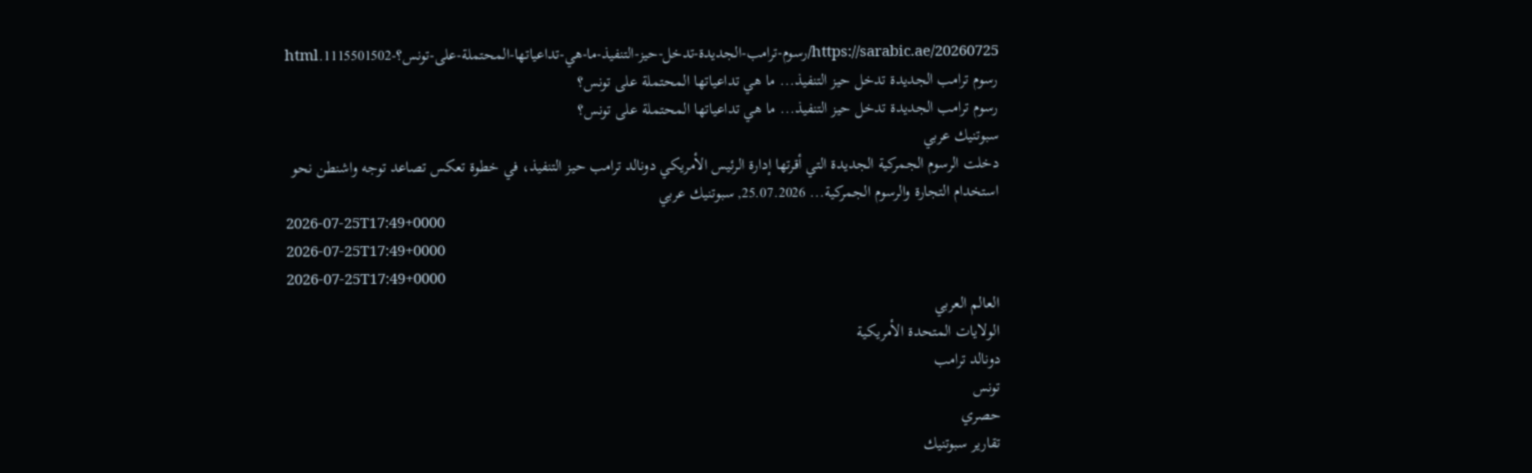https://sarabic.ae/20260725/رسوم-ترامب-الجديدة-تدخل-حيز-التنفيذ-ما-هي-تداعياتها-المحتملة-على-تونس؟-1115501502.html
رسوم ترامب الجديدة تدخل حيز التنفيذ... ما هي تداعياتها المحتملة على تونس؟
رسوم ترامب الجديدة تدخل حيز التنفيذ... ما هي تداعياتها المحتملة على تونس؟
سبوتنيك عربي
دخلت الرسوم الجمركية الجديدة التي أقرتها إدارة الرئيس الأمريكي دونالد ترامب حيز التنفيذ، في خطوة تعكس تصاعد توجه واشنطن نحو استخدام التجارة والرسوم الجمركية... 25.07.2026, سبوتنيك عربي
2026-07-25T17:49+0000
2026-07-25T17:49+0000
2026-07-25T17:49+0000
العالم العربي
الولايات المتحدة الأمريكية
دونالد ترامب
تونس
حصري
تقارير سبوتنيك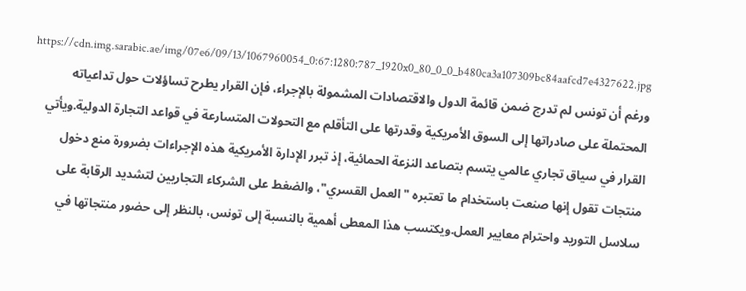https://cdn.img.sarabic.ae/img/07e6/09/13/1067960054_0:67:1280:787_1920x0_80_0_0_b480ca3a107309bc84aafcd7e4327622.jpg
ورغم أن تونس لم تدرج ضمن قائمة الدول والاقتصادات المشمولة بالإجراء، فإن القرار يطرح تساؤلات حول تداعياته المحتملة على صادراتها إلى السوق الأمريكية وقدرتها على التأقلم مع التحولات المتسارعة في قواعد التجارة الدولية.ويأتي القرار في سياق تجاري عالمي يتسم بتصاعد النزعة الحمائية، إذ تبرر الإدارة الأمريكية هذه الإجراءات بضرورة منع دخول منتجات تقول إنها صنعت باستخدام ما تعتبره "العمل القسري"، والضغط على الشركاء التجاريين لتشديد الرقابة على سلاسل التوريد واحترام معايير العمل.ويكتسب هذا المعطى أهمية بالنسبة إلى تونس، بالنظر إلى حضور منتجاتها في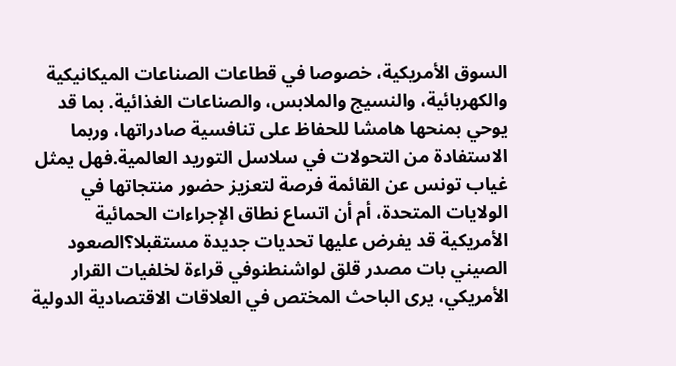السوق الأمريكية، خصوصا في قطاعات الصناعات الميكانيكية والكهربائية، والنسيج والملابس، والصناعات الغذائية. بما قد يوحي بمنحها هامشا للحفاظ على تنافسية صادراتها، وربما الاستفادة من التحولات في سلاسل التوريد العالمية.فهل يمثل غياب تونس عن القائمة فرصة لتعزيز حضور منتجاتها في الولايات المتحدة، أم أن اتساع نطاق الإجراءات الحمائية الأمريكية قد يفرض عليها تحديات جديدة مستقبلا؟الصعود الصيني بات مصدر قلق لواشنطنوفي قراءة لخلفيات القرار الأمريكي، يرى الباحث المختص في العلاقات الاقتصادية الدولية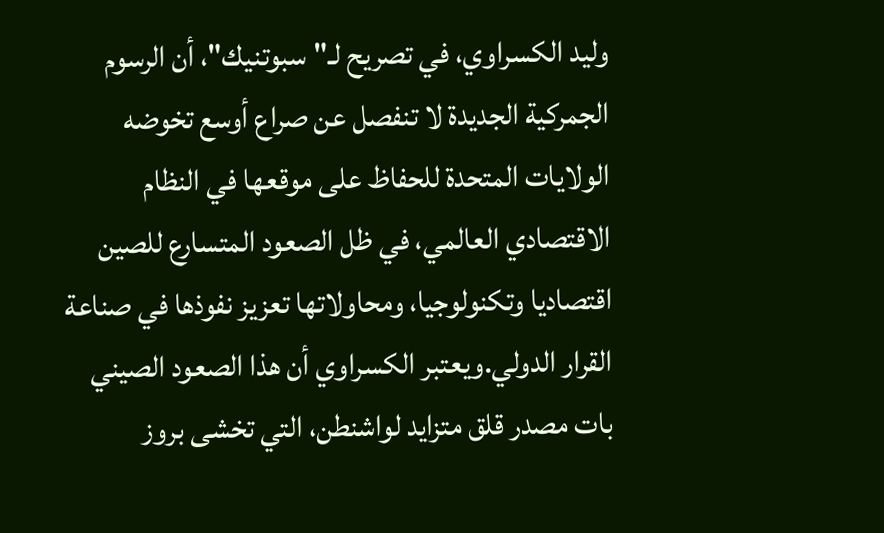وليد الكسراوي، في تصريح لـ"سبوتنيك"، أن الرسوم الجمركية الجديدة لا تنفصل عن صراع أوسع تخوضه الولايات المتحدة للحفاظ على موقعها في النظام الاقتصادي العالمي، في ظل الصعود المتسارع للصين اقتصاديا وتكنولوجيا، ومحاولاتها تعزيز نفوذها في صناعة القرار الدولي.ويعتبر الكسراوي أن هذا الصعود الصيني بات مصدر قلق متزايد لواشنطن، التي تخشى بروز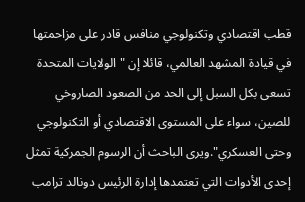قطب اقتصادي وتكنولوجي منافس قادر على مزاحمتها في قيادة المشهد العالمي، قائلا إن "الولايات المتحدة تسعى بكل السبل إلى الحد من الصعود الصاروخي للصين، سواء على المستوى الاقتصادي أو التكنولوجي وحتى العسكري".ويرى الباحث أن الرسوم الجمركية تمثل إحدى الأدوات التي تعتمدها إدارة الرئيس دونالد ترامب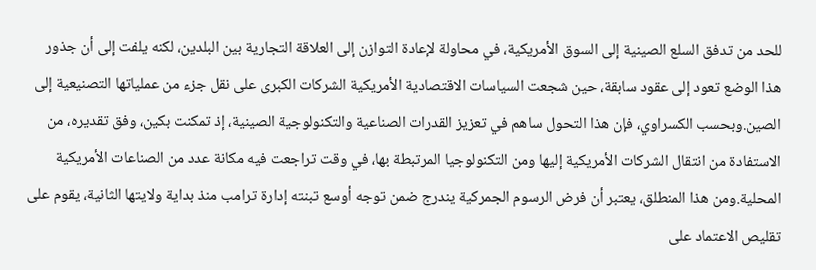للحد من تدفق السلع الصينية إلى السوق الأمريكية، في محاولة لإعادة التوازن إلى العلاقة التجارية بين البلدين، لكنه يلفت إلى أن جذور هذا الوضع تعود إلى عقود سابقة، حين شجعت السياسات الاقتصادية الأمريكية الشركات الكبرى على نقل جزء من عملياتها التصنيعية إلى الصين.وبحسب الكسراوي، فإن هذا التحول ساهم في تعزيز القدرات الصناعية والتكنولوجية الصينية، إذ تمكنت بكين، وفق تقديره، من الاستفادة من انتقال الشركات الأمريكية إليها ومن التكنولوجيا المرتبطة بها، في وقت تراجعت فيه مكانة عدد من الصناعات الأمريكية المحلية.ومن هذا المنطلق، يعتبر أن فرض الرسوم الجمركية يندرج ضمن توجه أوسع تبنته إدارة ترامب منذ بداية ولايتها الثانية، يقوم على تقليص الاعتماد على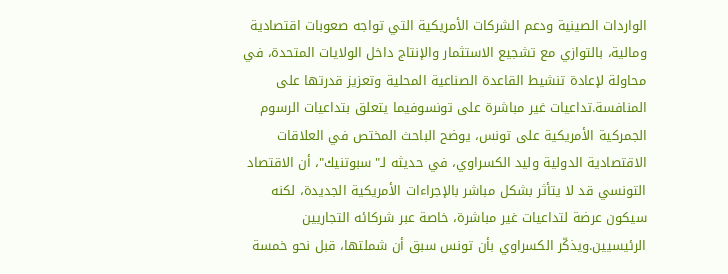الواردات الصينية ودعم الشركات الأمريكية التي تواجه صعوبات اقتصادية ومالية، بالتوازي مع تشجيع الاستثمار والإنتاج داخل الولايات المتحدة، في محاولة لإعادة تنشيط القاعدة الصناعية المحلية وتعزيز قدرتها على المنافسة.تداعيات غير مباشرة على تونسوفيما يتعلق بتداعيات الرسوم الجمركية الأمريكية على تونس، يوضح الباحث المختص في العلاقات الاقتصادية الدولية وليد الكسراوي، في حديثه لـ"سبوتنيك"، أن الاقتصاد التونسي قد لا يتأثر بشكل مباشر بالإجراءات الأمريكية الجديدة، لكنه سيكون عرضة لتداعيات غير مباشرة، خاصة عبر شركائه التجاريين الرئيسيين.ويذكّر الكسراوي بأن تونس سبق أن شملتها، قبل نحو خمسة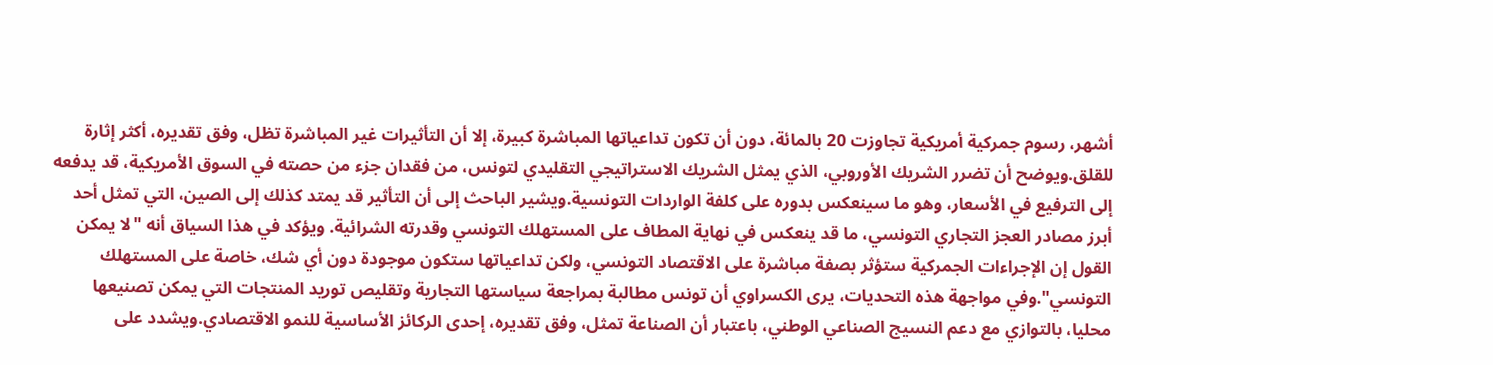أشهر، رسوم جمركية أمريكية تجاوزت 20 بالمائة، دون أن تكون تداعياتها المباشرة كبيرة، إلا أن التأثيرات غير المباشرة تظل، وفق تقديره، أكثر إثارة للقلق.ويوضح أن تضرر الشريك الأوروبي، الذي يمثل الشريك الاستراتيجي التقليدي لتونس، من فقدان جزء من حصته في السوق الأمريكية، قد يدفعه إلى الترفيع في الأسعار، وهو ما سينعكس بدوره على كلفة الواردات التونسية.ويشير الباحث إلى أن التأثير قد يمتد كذلك إلى الصين، التي تمثل أحد أبرز مصادر العجز التجاري التونسي، ما قد ينعكس في نهاية المطاف على المستهلك التونسي وقدرته الشرائية. ويؤكد في هذا السياق أنه "لا يمكن القول إن الإجراءات الجمركية ستؤثر بصفة مباشرة على الاقتصاد التونسي، ولكن تداعياتها ستكون موجودة دون أي شك، خاصة على المستهلك التونسي".وفي مواجهة هذه التحديات، يرى الكسراوي أن تونس مطالبة بمراجعة سياستها التجارية وتقليص توريد المنتجات التي يمكن تصنيعها محليا، بالتوازي مع دعم النسيج الصناعي الوطني، باعتبار أن الصناعة تمثل، وفق تقديره، إحدى الركائز الأساسية للنمو الاقتصادي.ويشدد على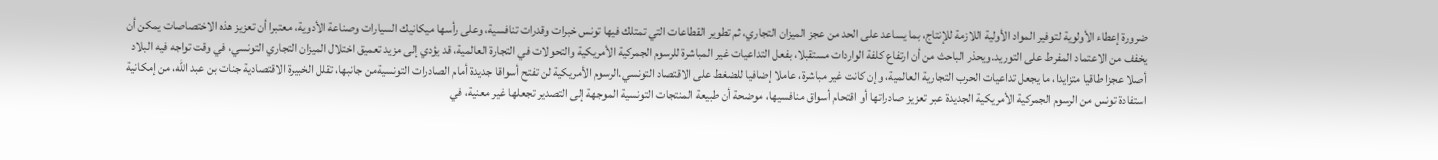ضرورة إعطاء الأولوية لتوفير المواد الأولية اللازمة للإنتاج، بما يساعد على الحد من عجز الميزان التجاري، ثم تطوير القطاعات التي تمتلك فيها تونس خبرات وقدرات تنافسية، وعلى رأسها ميكانيك السيارات وصناعة الأدوية، معتبرا أن تعزيز هذه الاختصاصات يمكن أن يخفف من الاعتماد المفرط على التوريد.ويحذر الباحث من أن ارتفاع كلفة الواردات مستقبلا، بفعل التداعيات غير المباشرة للرسوم الجمركية الأمريكية والتحولات في التجارة العالمية، قد يؤدي إلى مزيد تعميق اختلال الميزان التجاري التونسي، في وقت تواجه فيه البلاد أصلا عجزا طاقيا متزايدا، ما يجعل تداعيات الحرب التجارية العالمية، وإن كانت غير مباشرة، عاملا إضافيا للضغط على الاقتصاد التونسي.الرسوم الأمريكية لن تفتح أسواقا جديدة أمام الصادرات التونسيةمن جانبها، تقلل الخبيرة الاقتصادية جنات بن عبد الله، من إمكانية استفادة تونس من الرسوم الجمركية الأمريكية الجديدة عبر تعزيز صادراتها أو اقتحام أسواق منافسيها، موضحة أن طبيعة المنتجات التونسية الموجهة إلى التصدير تجعلها غير معنية، في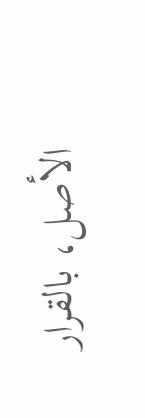الأصل، بالقرار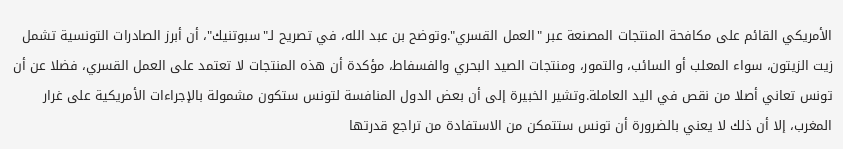الأمريكي القائم على مكافحة المنتجات المصنعة عبر "العمل القسري".وتوضح بن عبد الله، في تصريح لـ"سبوتنيك"، أن أبرز الصادرات التونسية تشمل زيت الزيتون، سواء المعلب أو السائب، والتمور، ومنتجات الصيد البحري والفسفاط، مؤكدة أن هذه المنتجات لا تعتمد على العمل القسري، فضلا عن أن تونس تعاني أصلا من نقص في اليد العاملة.وتشير الخبيرة إلى أن بعض الدول المنافسة لتونس ستكون مشمولة بالإجراءات الأمريكية على غرار المغرب، إلا أن ذلك لا يعني بالضرورة أن تونس ستتمكن من الاستفادة من تراجع قدرتها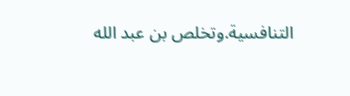التنافسية.وتخلص بن عبد الله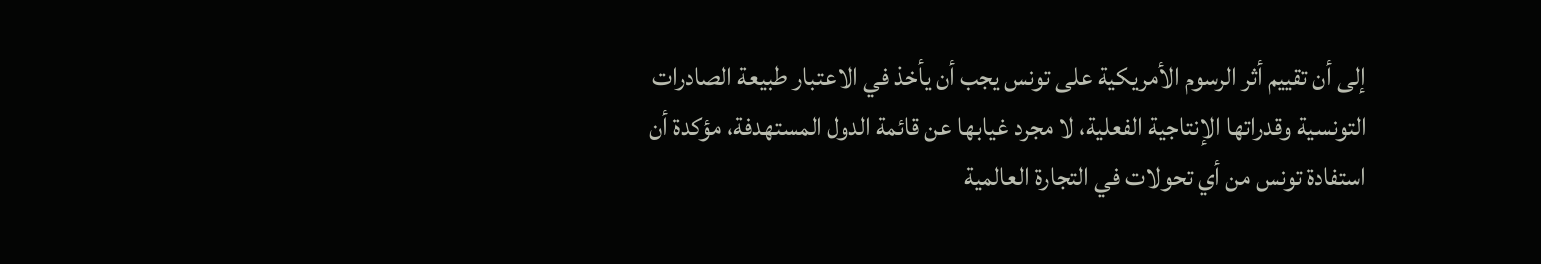إلى أن تقييم أثر الرسوم الأمريكية على تونس يجب أن يأخذ في الاعتبار طبيعة الصادرات التونسية وقدراتها الإنتاجية الفعلية، لا مجرد غيابها عن قائمة الدول المستهدفة، مؤكدة أن استفادة تونس من أي تحولات في التجارة العالمية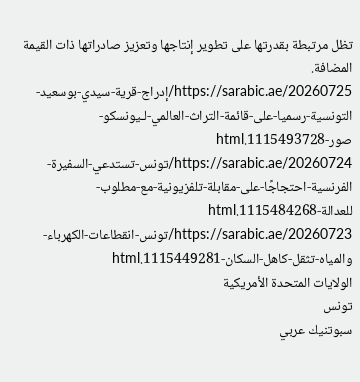تظل مرتبطة بقدرتها على تطوير إنتاجها وتعزيز صادراتها ذات القيمة المضافة.
https://sarabic.ae/20260725/إدراج-قرية-سيدي-بوسعيد-التونسية-رسميا-على-قائمة-التراث-العالمي-لـيونسكو-صور-1115493728.html
https://sarabic.ae/20260724/تونس-تستدعي-السفيرة-الفرنسية-احتجاجًا-على-مقابلة-تلفزيونية-مع-مطلوب-للعدالة-1115484268.html
https://sarabic.ae/20260723/تونس-انقطاعات-الكهرباء-والمياه-تثقل-كاهل-السكان-1115449281.html
الولايات المتحدة الأمريكية
تونس
سبوتنيك عربي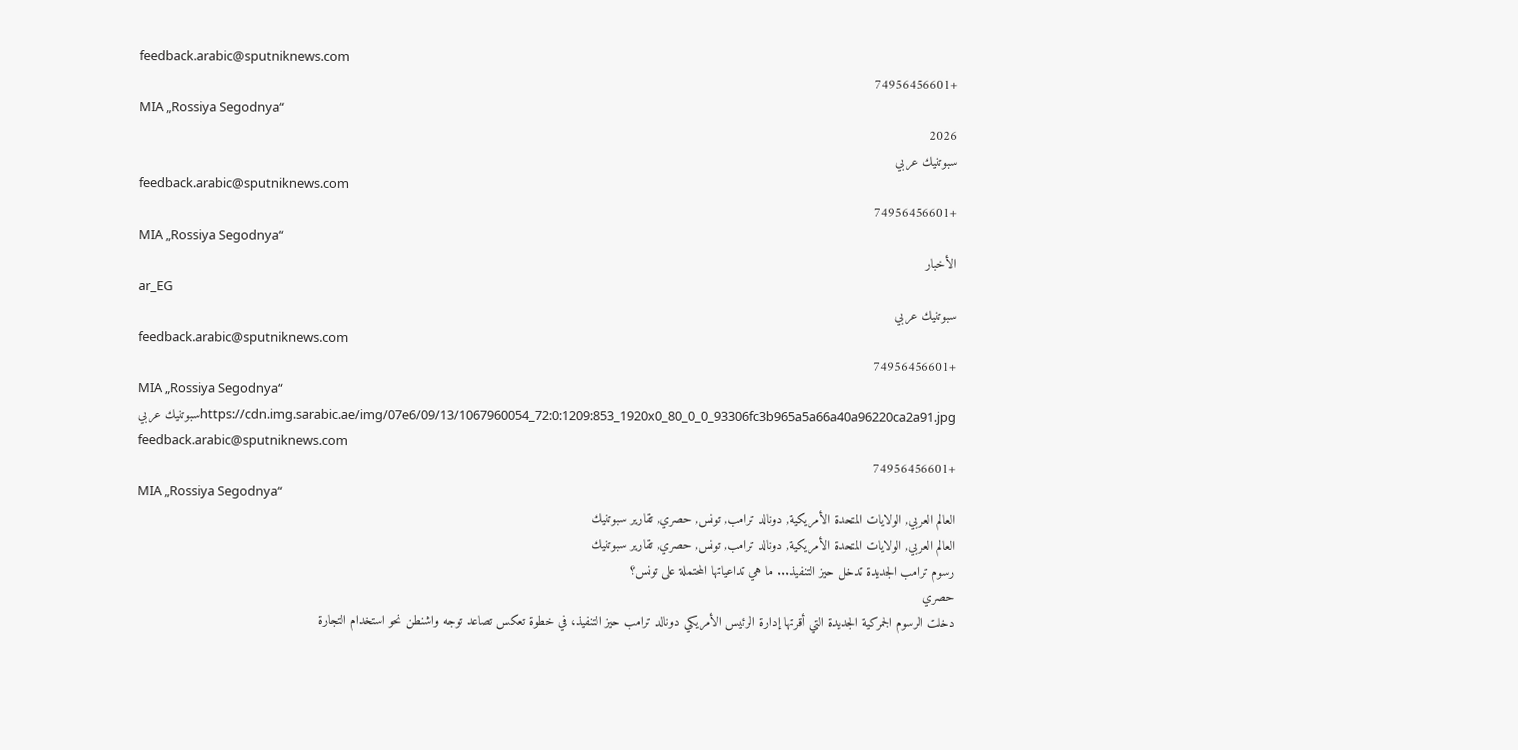feedback.arabic@sputniknews.com
+74956456601
MIA „Rossiya Segodnya“
2026
سبوتنيك عربي
feedback.arabic@sputniknews.com
+74956456601
MIA „Rossiya Segodnya“
الأخبار
ar_EG
سبوتنيك عربي
feedback.arabic@sputniknews.com
+74956456601
MIA „Rossiya Segodnya“
https://cdn.img.sarabic.ae/img/07e6/09/13/1067960054_72:0:1209:853_1920x0_80_0_0_93306fc3b965a5a66a40a96220ca2a91.jpgسبوتنيك عربي
feedback.arabic@sputniknews.com
+74956456601
MIA „Rossiya Segodnya“
العالم العربي, الولايات المتحدة الأمريكية, دونالد ترامب, تونس, حصري, تقارير سبوتنيك
العالم العربي, الولايات المتحدة الأمريكية, دونالد ترامب, تونس, حصري, تقارير سبوتنيك
رسوم ترامب الجديدة تدخل حيز التنفيذ... ما هي تداعياتها المحتملة على تونس؟
حصري
دخلت الرسوم الجمركية الجديدة التي أقرتها إدارة الرئيس الأمريكي دونالد ترامب حيز التنفيذ، في خطوة تعكس تصاعد توجه واشنطن نحو استخدام التجارة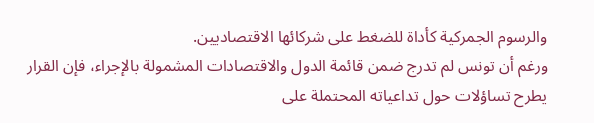والرسوم الجمركية كأداة للضغط على شركائها الاقتصاديين.
ورغم أن تونس لم تدرج ضمن قائمة الدول والاقتصادات المشمولة بالإجراء، فإن القرار يطرح تساؤلات حول تداعياته المحتملة على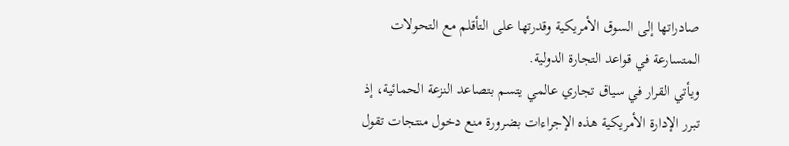صادراتها إلى السوق الأمريكية وقدرتها على التأقلم مع التحولات المتسارعة في قواعد التجارة الدولية.
ويأتي القرار في سياق تجاري عالمي يتسم بتصاعد النزعة الحمائية، إذ تبرر الإدارة الأمريكية هذه الإجراءات بضرورة منع دخول منتجات تقول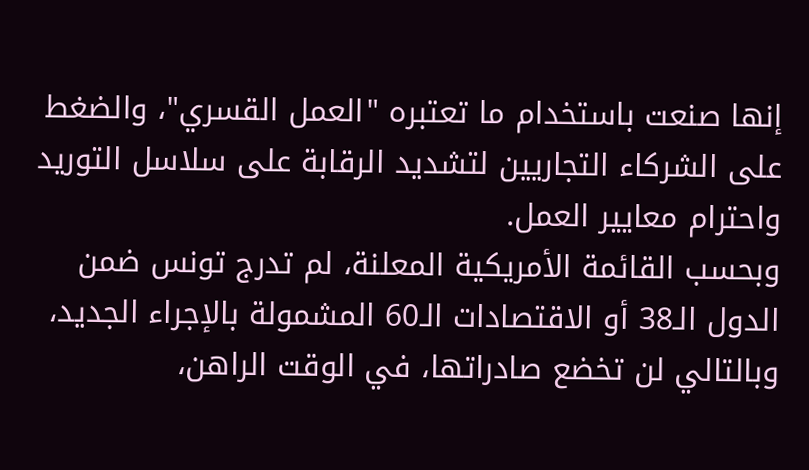إنها صنعت باستخدام ما تعتبره "العمل القسري"، والضغط على الشركاء التجاريين لتشديد الرقابة على سلاسل التوريد واحترام معايير العمل.
وبحسب القائمة الأمريكية المعلنة، لم تدرج تونس ضمن الدول الـ38 أو الاقتصادات الـ60 المشمولة بالإجراء الجديد، وبالتالي لن تخضع صادراتها، في الوقت الراهن،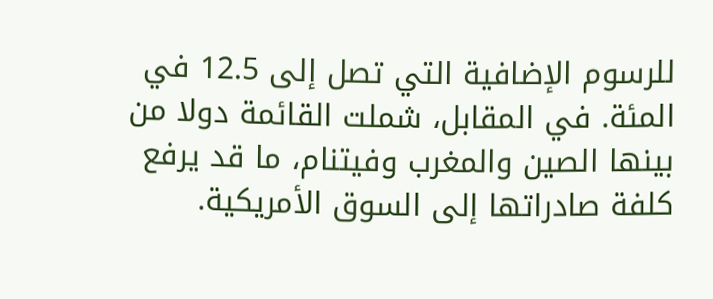للرسوم الإضافية التي تصل إلى 12.5 في المئة. في المقابل، شملت القائمة دولا من بينها الصين والمغرب وفيتنام، ما قد يرفع كلفة صادراتها إلى السوق الأمريكية.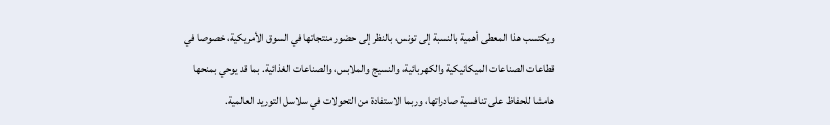ويكتسب هذا المعطى أهمية بالنسبة إلى تونس، بالنظر إلى حضور منتجاتها في السوق الأمريكية، خصوصا في قطاعات الصناعات الميكانيكية والكهربائية، والنسيج والملابس، والصناعات الغذائية. بما قد يوحي بمنحها هامشا للحفاظ على تنافسية صادراتها، وربما الاستفادة من التحولات في سلاسل التوريد العالمية.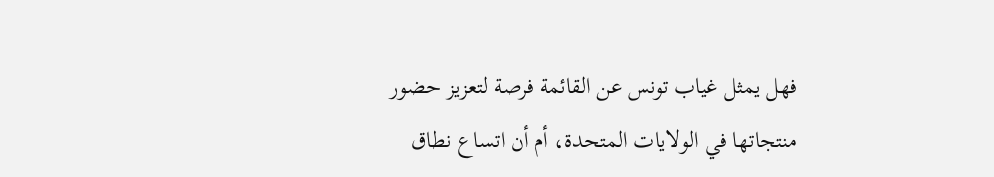فهل يمثل غياب تونس عن القائمة فرصة لتعزيز حضور منتجاتها في الولايات المتحدة، أم أن اتساع نطاق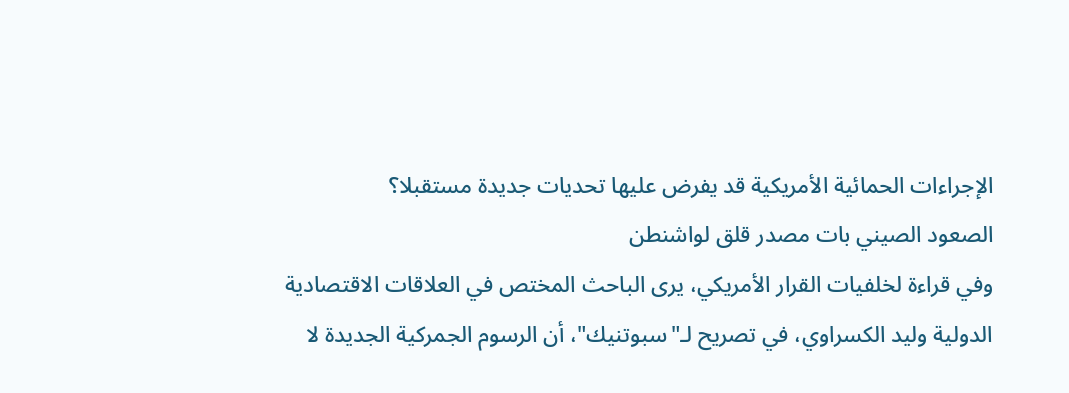الإجراءات الحمائية الأمريكية قد يفرض عليها تحديات جديدة مستقبلا؟
الصعود الصيني بات مصدر قلق لواشنطن
وفي قراءة لخلفيات القرار الأمريكي، يرى الباحث المختص في العلاقات الاقتصادية الدولية وليد الكسراوي، في تصريح لـ"سبوتنيك"، أن الرسوم الجمركية الجديدة لا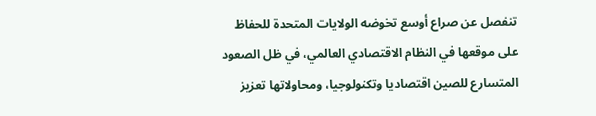تنفصل عن صراع أوسع تخوضه الولايات المتحدة للحفاظ على موقعها في النظام الاقتصادي العالمي، في ظل الصعود المتسارع للصين اقتصاديا وتكنولوجيا، ومحاولاتها تعزيز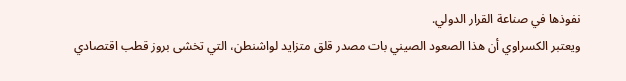نفوذها في صناعة القرار الدولي.
ويعتبر الكسراوي أن هذا الصعود الصيني بات مصدر قلق متزايد لواشنطن، التي تخشى بروز قطب اقتصادي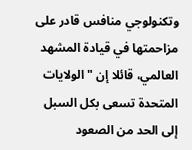وتكنولوجي منافس قادر على مزاحمتها في قيادة المشهد العالمي، قائلا إن "الولايات المتحدة تسعى بكل السبل إلى الحد من الصعود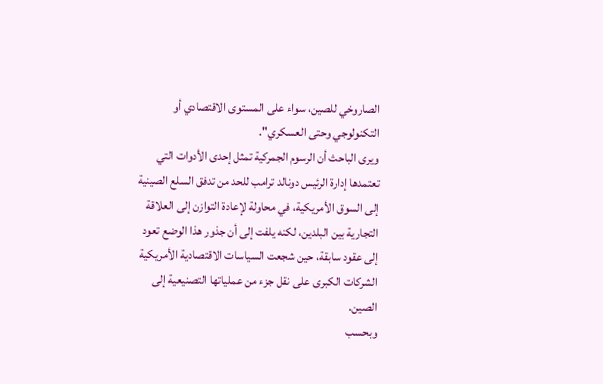الصاروخي للصين، سواء على المستوى الاقتصادي أو التكنولوجي وحتى العسكري".
ويرى الباحث أن الرسوم الجمركية تمثل إحدى الأدوات التي تعتمدها إدارة الرئيس دونالد ترامب للحد من تدفق السلع الصينية إلى السوق الأمريكية، في محاولة لإعادة التوازن إلى العلاقة التجارية بين البلدين، لكنه يلفت إلى أن جذور هذا الوضع تعود إلى عقود سابقة، حين شجعت السياسات الاقتصادية الأمريكية الشركات الكبرى على نقل جزء من عملياتها التصنيعية إلى الصين.
وبحسب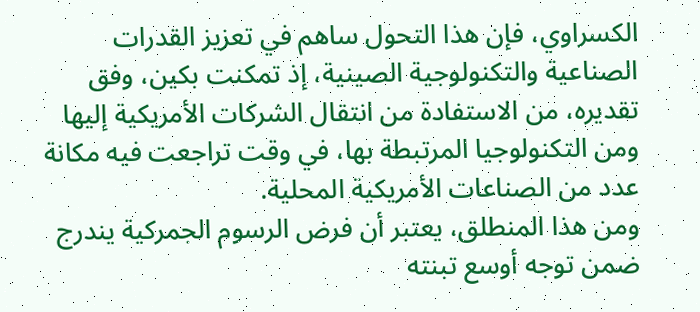الكسراوي، فإن هذا التحول ساهم في تعزيز القدرات الصناعية والتكنولوجية الصينية، إذ تمكنت بكين، وفق تقديره، من الاستفادة من انتقال الشركات الأمريكية إليها ومن التكنولوجيا المرتبطة بها، في وقت تراجعت فيه مكانة عدد من الصناعات الأمريكية المحلية.
ومن هذا المنطلق، يعتبر أن فرض الرسوم الجمركية يندرج ضمن توجه أوسع تبنته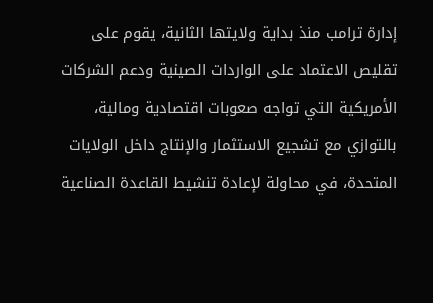إدارة ترامب منذ بداية ولايتها الثانية، يقوم على تقليص الاعتماد على الواردات الصينية ودعم الشركات الأمريكية التي تواجه صعوبات اقتصادية ومالية، بالتوازي مع تشجيع الاستثمار والإنتاج داخل الولايات المتحدة، في محاولة لإعادة تنشيط القاعدة الصناعية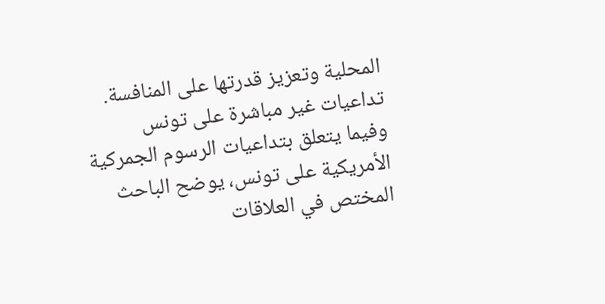المحلية وتعزيز قدرتها على المنافسة.
تداعيات غير مباشرة على تونس
وفيما يتعلق بتداعيات الرسوم الجمركية الأمريكية على تونس، يوضح الباحث المختص في العلاقات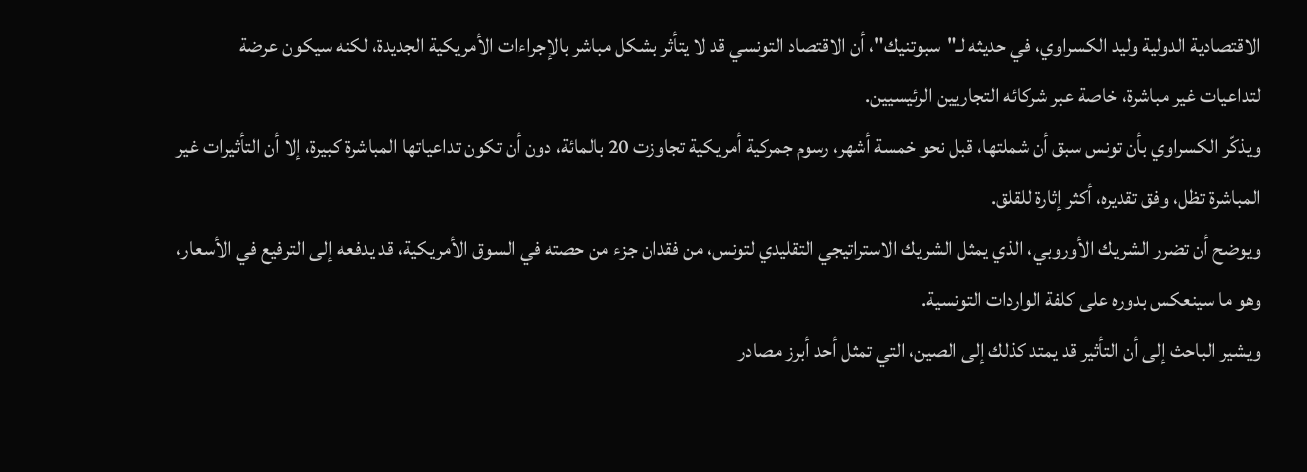الاقتصادية الدولية وليد الكسراوي، في حديثه لـ"سبوتنيك"، أن الاقتصاد التونسي قد لا يتأثر بشكل مباشر بالإجراءات الأمريكية الجديدة، لكنه سيكون عرضة لتداعيات غير مباشرة، خاصة عبر شركائه التجاريين الرئيسيين.
ويذكّر الكسراوي بأن تونس سبق أن شملتها، قبل نحو خمسة أشهر، رسوم جمركية أمريكية تجاوزت 20 بالمائة، دون أن تكون تداعياتها المباشرة كبيرة، إلا أن التأثيرات غير المباشرة تظل، وفق تقديره، أكثر إثارة للقلق.
ويوضح أن تضرر الشريك الأوروبي، الذي يمثل الشريك الاستراتيجي التقليدي لتونس، من فقدان جزء من حصته في السوق الأمريكية، قد يدفعه إلى الترفيع في الأسعار، وهو ما سينعكس بدوره على كلفة الواردات التونسية.
ويشير الباحث إلى أن التأثير قد يمتد كذلك إلى الصين، التي تمثل أحد أبرز مصادر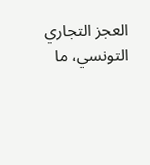العجز التجاري التونسي، ما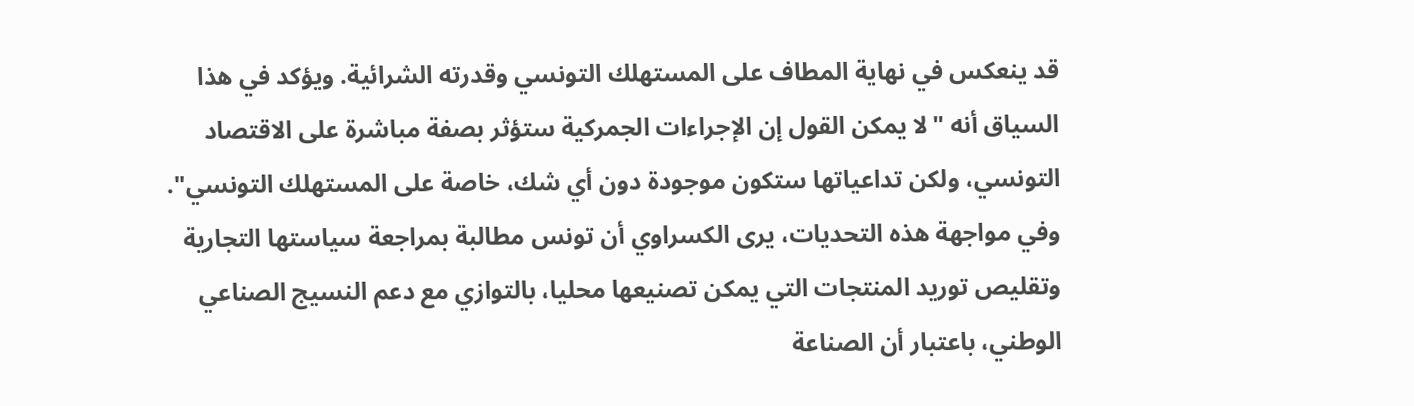قد ينعكس في نهاية المطاف على المستهلك التونسي وقدرته الشرائية. ويؤكد في هذا السياق أنه "لا يمكن القول إن الإجراءات الجمركية ستؤثر بصفة مباشرة على الاقتصاد التونسي، ولكن تداعياتها ستكون موجودة دون أي شك، خاصة على المستهلك التونسي".
وفي مواجهة هذه التحديات، يرى الكسراوي أن تونس مطالبة بمراجعة سياستها التجارية وتقليص توريد المنتجات التي يمكن تصنيعها محليا، بالتوازي مع دعم النسيج الصناعي الوطني، باعتبار أن الصناعة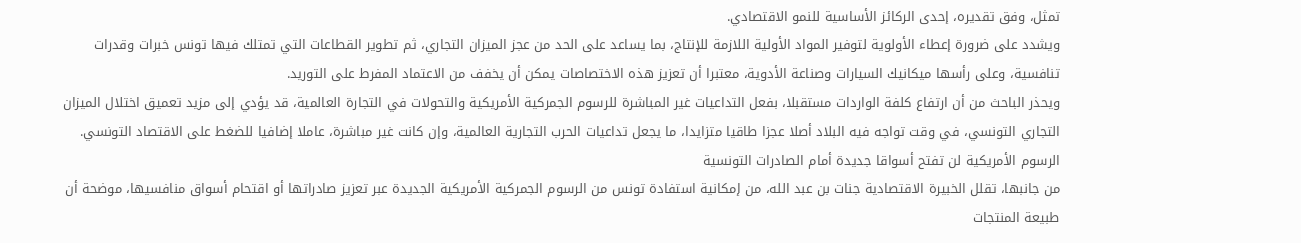تمثل، وفق تقديره، إحدى الركائز الأساسية للنمو الاقتصادي.
ويشدد على ضرورة إعطاء الأولوية لتوفير المواد الأولية اللازمة للإنتاج، بما يساعد على الحد من عجز الميزان التجاري، ثم تطوير القطاعات التي تمتلك فيها تونس خبرات وقدرات تنافسية، وعلى رأسها ميكانيك السيارات وصناعة الأدوية، معتبرا أن تعزيز هذه الاختصاصات يمكن أن يخفف من الاعتماد المفرط على التوريد.
ويحذر الباحث من أن ارتفاع كلفة الواردات مستقبلا، بفعل التداعيات غير المباشرة للرسوم الجمركية الأمريكية والتحولات في التجارة العالمية، قد يؤدي إلى مزيد تعميق اختلال الميزان التجاري التونسي، في وقت تواجه فيه البلاد أصلا عجزا طاقيا متزايدا، ما يجعل تداعيات الحرب التجارية العالمية، وإن كانت غير مباشرة، عاملا إضافيا للضغط على الاقتصاد التونسي.
الرسوم الأمريكية لن تفتح أسواقا جديدة أمام الصادرات التونسية
من جانبها، تقلل الخبيرة الاقتصادية جنات بن عبد الله، من إمكانية استفادة تونس من الرسوم الجمركية الأمريكية الجديدة عبر تعزيز صادراتها أو اقتحام أسواق منافسيها، موضحة أن طبيعة المنتجات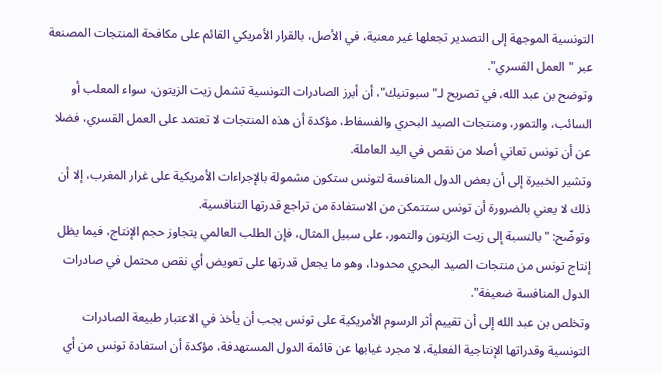التونسية الموجهة إلى التصدير تجعلها غير معنية، في الأصل، بالقرار الأمريكي القائم على مكافحة المنتجات المصنعة عبر "العمل القسري".
وتوضح بن عبد الله، في تصريح لـ"سبوتنيك"، أن أبرز الصادرات التونسية تشمل زيت الزيتون، سواء المعلب أو السائب، والتمور، ومنتجات الصيد البحري والفسفاط، مؤكدة أن هذه المنتجات لا تعتمد على العمل القسري، فضلا عن أن تونس تعاني أصلا من نقص في اليد العاملة.
وتشير الخبيرة إلى أن بعض الدول المنافسة لتونس ستكون مشمولة بالإجراءات الأمريكية على غرار المغرب، إلا أن ذلك لا يعني بالضرورة أن تونس ستتمكن من الاستفادة من تراجع قدرتها التنافسية.
وتوضّح: "بالنسبة إلى زيت الزيتون والتمور، على سبيل المثال، فإن الطلب العالمي يتجاوز حجم الإنتاج، فيما يظل إنتاج تونس من منتجات الصيد البحري محدودا، وهو ما يجعل قدرتها على تعويض أي نقص محتمل في صادرات الدول المنافسة ضعيفة".
وتخلص بن عبد الله إلى أن تقييم أثر الرسوم الأمريكية على تونس يجب أن يأخذ في الاعتبار طبيعة الصادرات التونسية وقدراتها الإنتاجية الفعلية، لا مجرد غيابها عن قائمة الدول المستهدفة، مؤكدة أن استفادة تونس من أي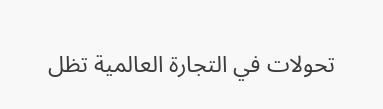تحولات في التجارة العالمية تظل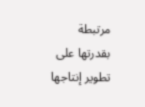مرتبطة بقدرتها على تطوير إنتاجها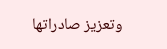وتعزيز صادراتها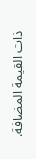ذات القيمة المضافة.